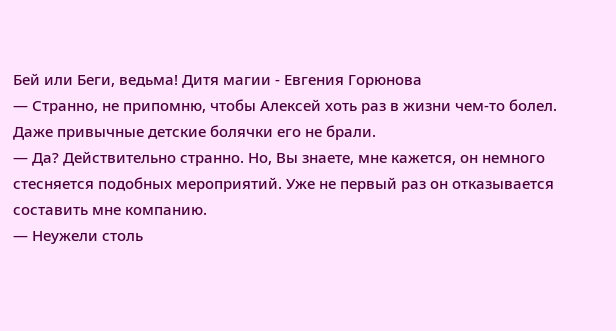Бей или Беги, ведьма! Дитя магии - Евгения Горюнова
— Странно, не припомню, чтобы Алексей хоть раз в жизни чем-то болел. Даже привычные детские болячки его не брали.
— Да? Действительно странно. Но, Вы знаете, мне кажется, он немного стесняется подобных мероприятий. Уже не первый раз он отказывается составить мне компанию.
— Неужели столь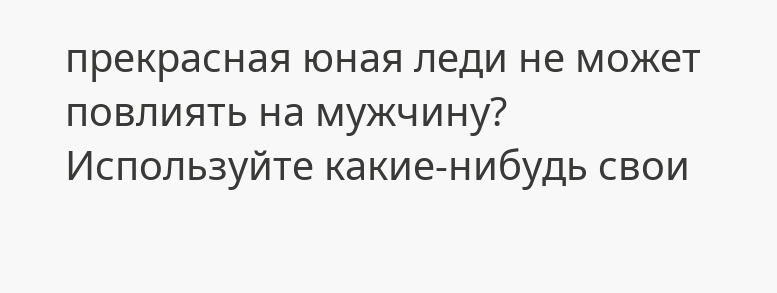прекрасная юная леди не может повлиять на мужчину? Используйте какие-нибудь свои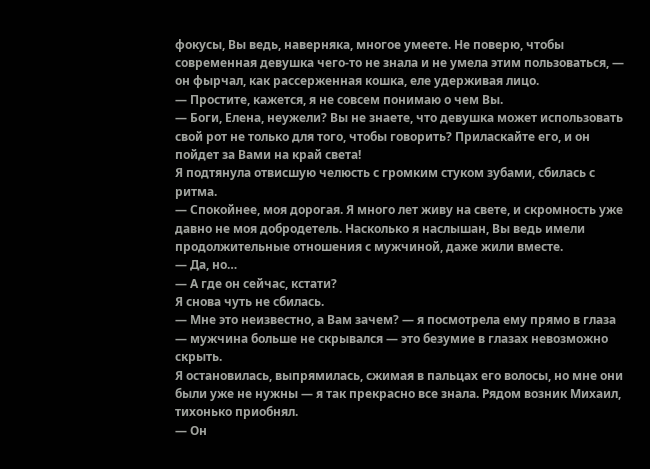фокусы, Вы ведь, наверняка, многое умеете. Не поверю, чтобы современная девушка чего-то не знала и не умела этим пользоваться, — он фырчал, как рассерженная кошка, еле удерживая лицо.
— Простите, кажется, я не совсем понимаю о чем Вы.
— Боги, Елена, неужели? Вы не знаете, что девушка может использовать свой рот не только для того, чтобы говорить? Приласкайте его, и он пойдет за Вами на край света!
Я подтянула отвисшую челюсть с громким стуком зубами, сбилась с ритма.
— Спокойнее, моя дорогая. Я много лет живу на свете, и скромность уже давно не моя добродетель. Насколько я наслышан, Вы ведь имели продолжительные отношения с мужчиной, даже жили вместе.
— Да, но…
— А где он сейчас, кстати?
Я снова чуть не сбилась.
— Мне это неизвестно, а Вам зачем? — я посмотрела ему прямо в глаза — мужчина больше не скрывался — это безумие в глазах невозможно скрыть.
Я остановилась, выпрямилась, сжимая в пальцах его волосы, но мне они были уже не нужны — я так прекрасно все знала. Рядом возник Михаил, тихонько приобнял.
— Он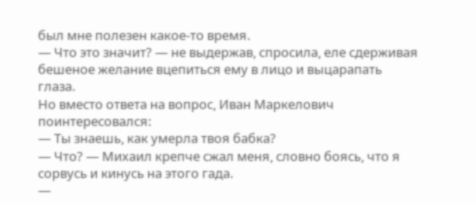был мне полезен какое-то время.
— Что это значит? — не выдержав, спросила, еле сдерживая бешеное желание вцепиться ему в лицо и выцарапать глаза.
Но вместо ответа на вопрос, Иван Маркелович поинтересовался:
— Ты знаешь, как умерла твоя бабка?
— Что? — Михаил крепче сжал меня, словно боясь, что я сорвусь и кинусь на этого гада.
—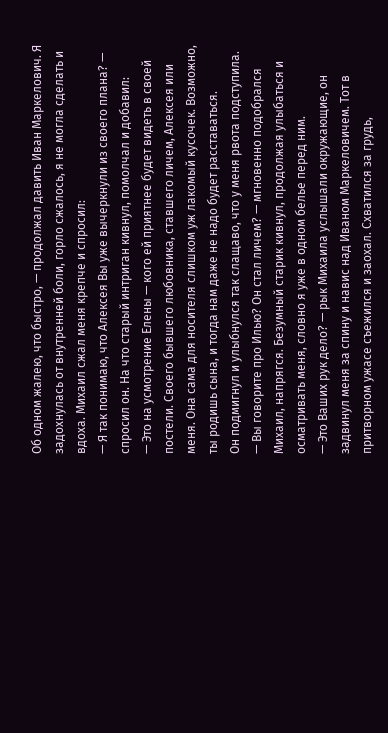Об одном жалею, что быстро, — продолжал давить Иван Маркелович. Я задохнулась от внутренней боли, горло сжалось, я не могла сделать и вдоха. Михаил сжал меня крепче и спросил:
— Я так понимаю, что Алексея Вы уже вычеркнули из своего плана? — спросил он. На что старый интриган кивнул, помолчал и добавил:
— Это на усмотрение Елены — кого ей приятнее будет видеть в своей постели. Своего бывшего любовника, ставшего личем, Алексея или меня. Она сама для носителя слишком уж лакомый кусочек. Возможно, ты родишь сына, и тогда нам даже не надо будет расставаться.
Он подмигнул и улыбнулся так слащаво, что у меня рвота подступила.
— Вы говорите про Илью? Он стал личем? — мгновенно подобрался Михаил, напрягся. Безумный старик кивнул, продолжая улыбаться и осматривать меня, словно я уже в одном белье перед ним.
— Это Ваших рук дело? — рык Михаила услышали окружающие, он задвинул меня за спину и навис над Иваном Маркеловичем. Тот в притворном ужасе съежился и заохал. Схватился за грудь,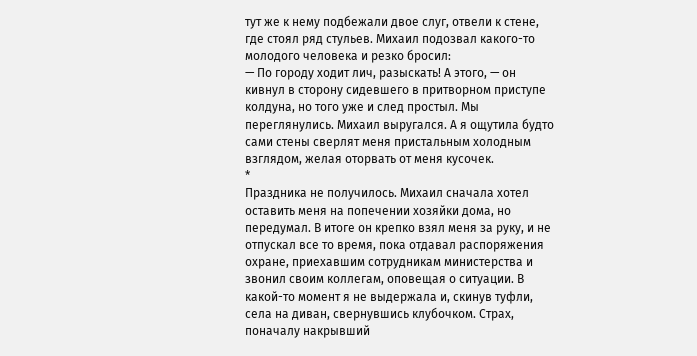тут же к нему подбежали двое слуг, отвели к стене, где стоял ряд стульев. Михаил подозвал какого-то молодого человека и резко бросил:
— По городу ходит лич, разыскать! А этого, — он кивнул в сторону сидевшего в притворном приступе колдуна, но того уже и след простыл. Мы переглянулись. Михаил выругался. А я ощутила будто сами стены сверлят меня пристальным холодным взглядом, желая оторвать от меня кусочек.
*
Праздника не получилось. Михаил сначала хотел оставить меня на попечении хозяйки дома, но передумал. В итоге он крепко взял меня за руку, и не отпускал все то время, пока отдавал распоряжения охране, приехавшим сотрудникам министерства и звонил своим коллегам, оповещая о ситуации. В какой-то момент я не выдержала и, скинув туфли, села на диван, свернувшись клубочком. Страх, поначалу накрывший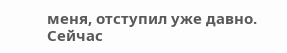меня, отступил уже давно. Сейчас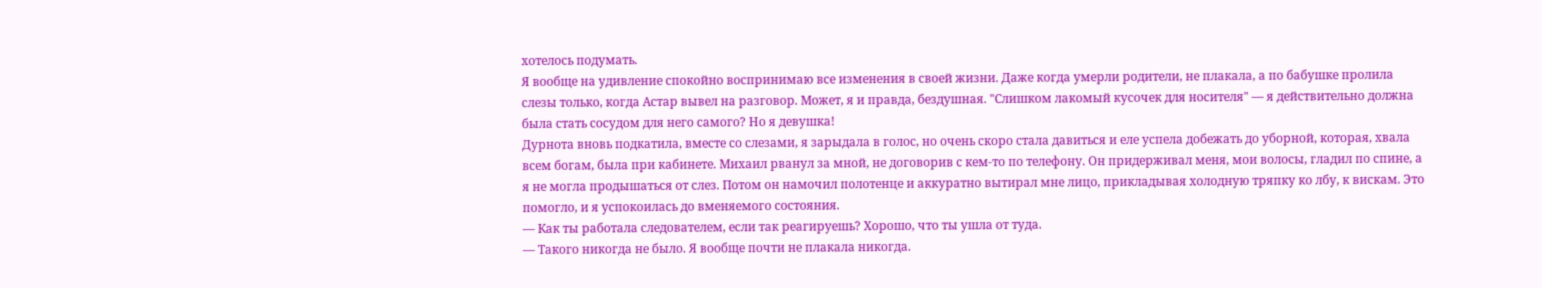хотелось подумать.
Я вообще на удивление спокойно воспринимаю все изменения в своей жизни. Даже когда умерли родители, не плакала, а по бабушке пролила слезы только, когда Астар вывел на разговор. Может, я и правда, бездушная. "Слишком лакомый кусочек для носителя" — я действительно должна была стать сосудом для него самого? Но я девушка!
Дурнота вновь подкатила, вместе со слезами, я зарыдала в голос, но очень скоро стала давиться и еле успела добежать до уборной, которая, хвала всем богам, была при кабинете. Михаил рванул за мной, не договорив с кем-то по телефону. Он придерживал меня, мои волосы, гладил по спине, а я не могла продышаться от слез. Потом он намочил полотенце и аккуратно вытирал мне лицо, прикладывая холодную тряпку ко лбу, к вискам. Это помогло, и я успокоилась до вменяемого состояния.
— Как ты работала следователем, если так реагируешь? Хорошо, что ты ушла от туда.
— Такого никогда не было. Я вообще почти не плакала никогда.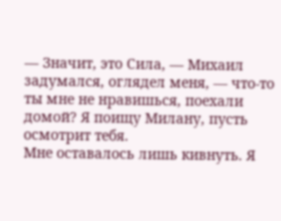— Значит, это Сила, — Михаил задумался, оглядел меня, — что-то ты мне не нравишься, поехали домой? Я поищу Милану, пусть осмотрит тебя.
Мне оставалось лишь кивнуть. Я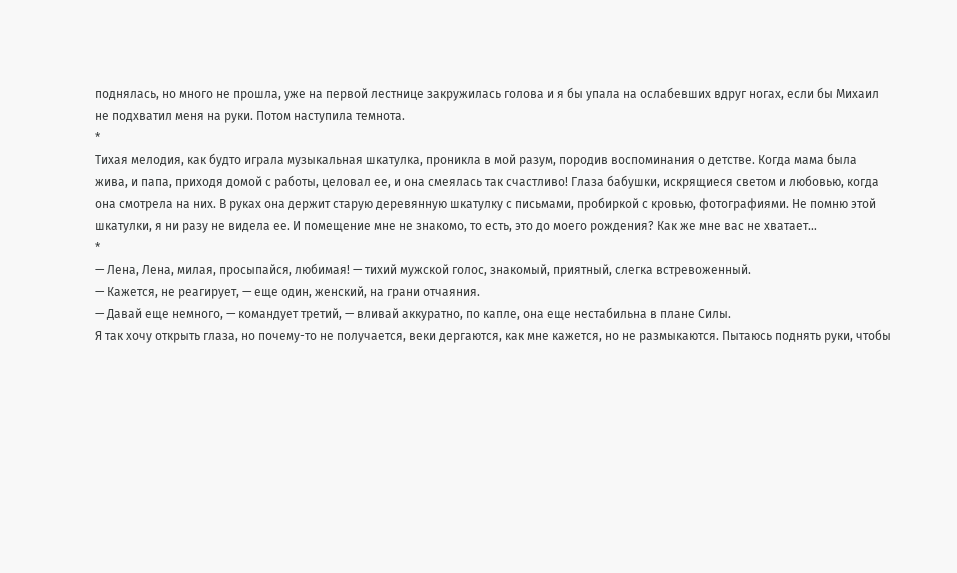поднялась, но много не прошла, уже на первой лестнице закружилась голова и я бы упала на ослабевших вдруг ногах, если бы Михаил не подхватил меня на руки. Потом наступила темнота.
*
Тихая мелодия, как будто играла музыкальная шкатулка, проникла в мой разум, породив воспоминания о детстве. Когда мама была жива, и папа, приходя домой с работы, целовал ее, и она смеялась так счастливо! Глаза бабушки, искрящиеся светом и любовью, когда она смотрела на них. В руках она держит старую деревянную шкатулку с письмами, пробиркой с кровью, фотографиями. Не помню этой шкатулки, я ни разу не видела ее. И помещение мне не знакомо, то есть, это до моего рождения? Как же мне вас не хватает…
*
— Лена, Лена, милая, просыпайся, любимая! — тихий мужской голос, знакомый, приятный, слегка встревоженный.
— Кажется, не реагирует, — еще один, женский, на грани отчаяния.
— Давай еще немного, — командует третий, — вливай аккуратно, по капле, она еще нестабильна в плане Силы.
Я так хочу открыть глаза, но почему-то не получается, веки дергаются, как мне кажется, но не размыкаются. Пытаюсь поднять руки, чтобы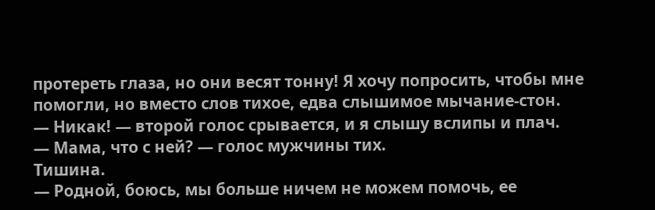протереть глаза, но они весят тонну! Я хочу попросить, чтобы мне помогли, но вместо слов тихое, едва слышимое мычание-стон.
— Никак! — второй голос срывается, и я слышу вслипы и плач.
— Мама, что с ней? — голос мужчины тих.
Тишина.
— Родной, боюсь, мы больше ничем не можем помочь, ее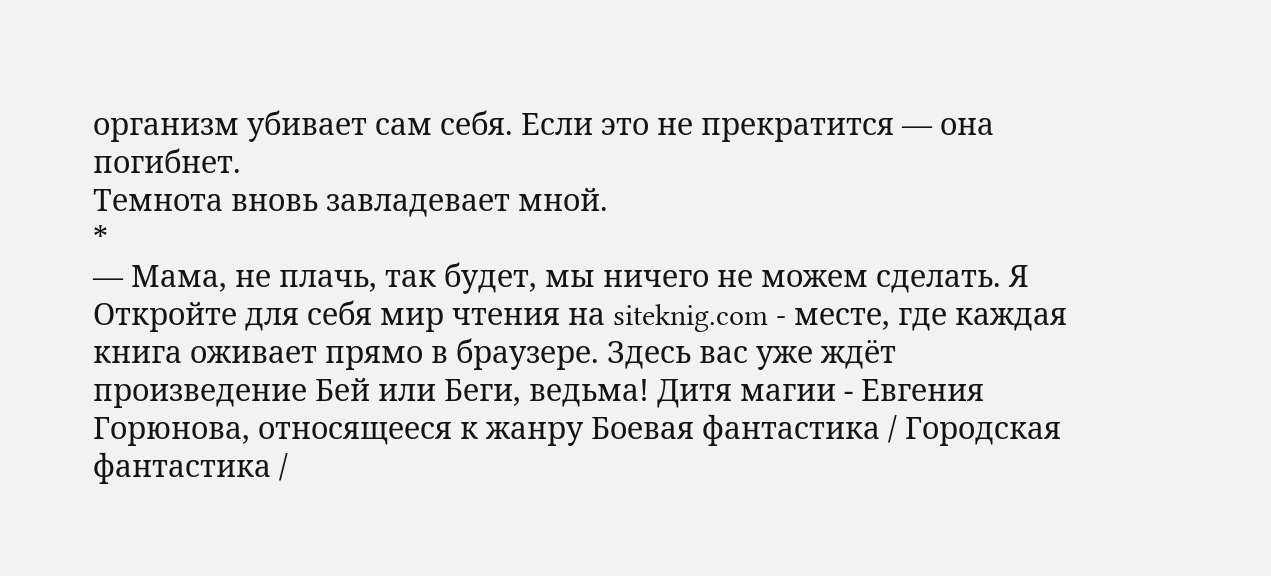организм убивает сам себя. Если это не прекратится — она погибнет.
Темнота вновь завладевает мной.
*
— Мама, не плачь, так будет, мы ничего не можем сделать. Я
Откройте для себя мир чтения на siteknig.com - месте, где каждая книга оживает прямо в браузере. Здесь вас уже ждёт произведение Бей или Беги, ведьма! Дитя магии - Евгения Горюнова, относящееся к жанру Боевая фантастика / Городская фантастика /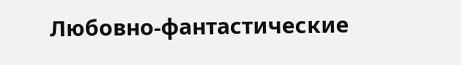Любовно-фантастические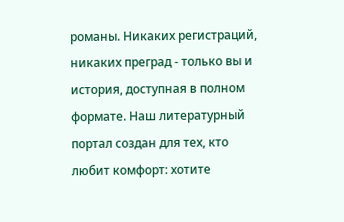романы. Никаких регистраций, никаких преград - только вы и история, доступная в полном формате. Наш литературный портал создан для тех, кто любит комфорт: хотите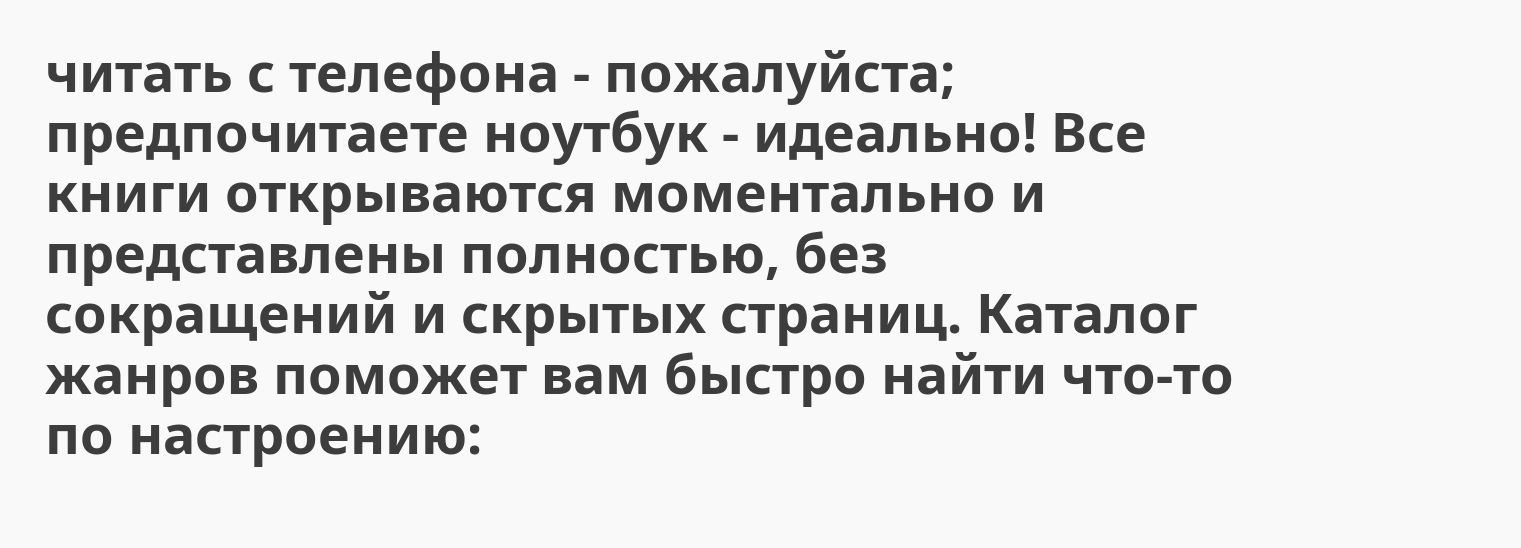читать с телефона - пожалуйста; предпочитаете ноутбук - идеально! Все книги открываются моментально и представлены полностью, без сокращений и скрытых страниц. Каталог жанров поможет вам быстро найти что-то по настроению: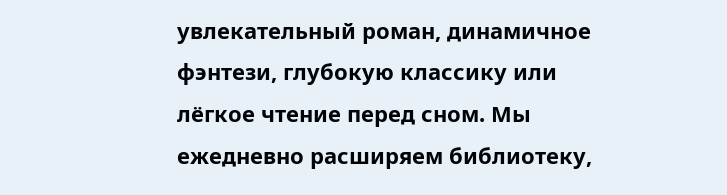увлекательный роман, динамичное фэнтези, глубокую классику или лёгкое чтение перед сном. Мы ежедневно расширяем библиотеку,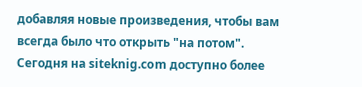добавляя новые произведения, чтобы вам всегда было что открыть "на потом". Сегодня на siteknig.com доступно более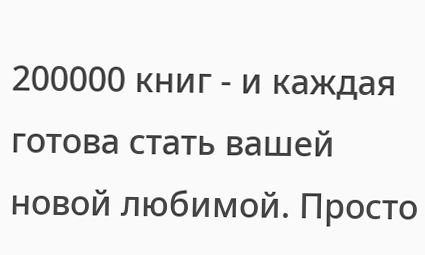200000 книг - и каждая готова стать вашей новой любимой. Просто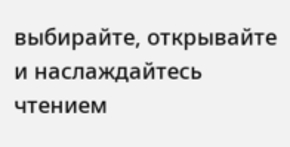выбирайте, открывайте и наслаждайтесь чтением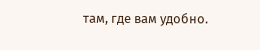там, где вам удобно.